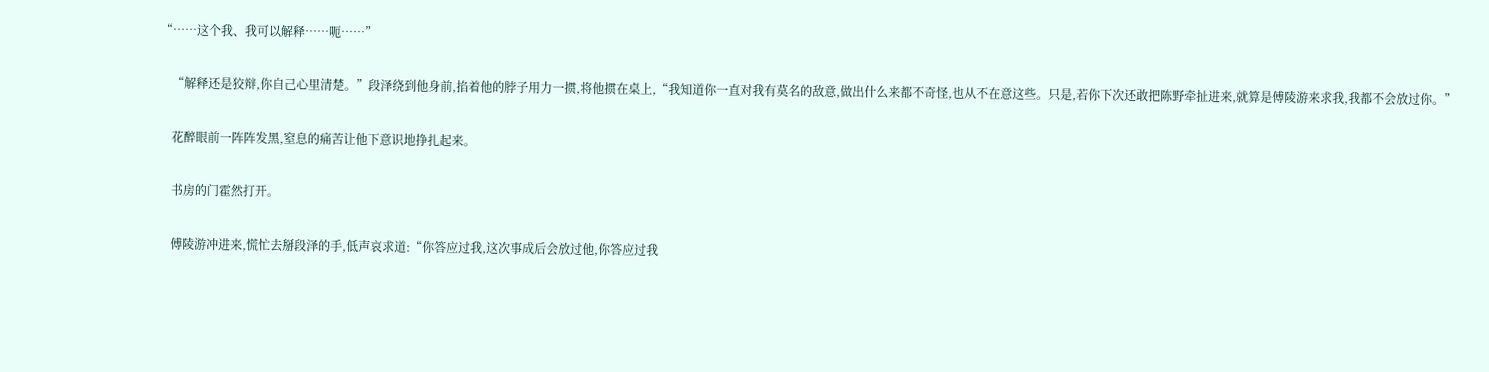“……这个我、我可以解释……呃……”

    “解释还是狡辩,你自己心里清楚。”段泽绕到他身前,掐着他的脖子用力一掼,将他掼在桌上,“我知道你一直对我有莫名的敌意,做出什么来都不奇怪,也从不在意这些。只是,若你下次还敢把陈野牵扯进来,就算是傅陵游来求我,我都不会放过你。”

    花醉眼前一阵阵发黑,窒息的痛苦让他下意识地挣扎起来。

    书房的门霍然打开。

    傅陵游冲进来,慌忙去掰段泽的手,低声哀求道:“你答应过我,这次事成后会放过他,你答应过我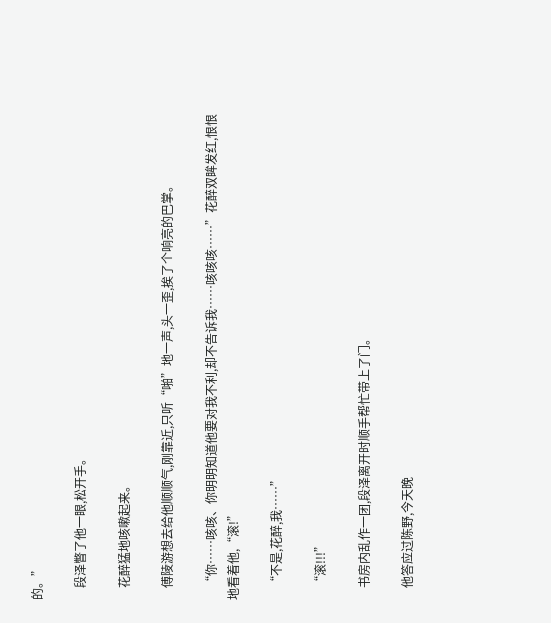的。”

    段泽瞥了他一眼,松开手。

    花醉猛地咳嗽起来。

    傅陵游想去给他顺顺气,刚靠近,只听“啪”地一声,头一歪,挨了个响亮的巴掌。

    “你……咳咳、你明明知道他要对我不利,却不告诉我……咳咳咳……”花醉双眸发红,恨恨地看着他,“滚!”

    “不是,花醉,我……”

    “滚!!!”

    书房内乱作一团,段泽离开时顺手帮忙带上了门。

    他答应过陈野,今天晚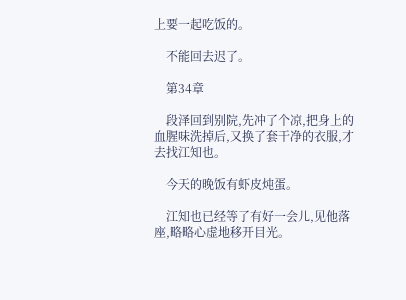上要一起吃饭的。

    不能回去迟了。

    第34章

    段泽回到别院,先冲了个凉,把身上的血腥味洗掉后,又换了套干净的衣服,才去找江知也。

    今天的晚饭有虾皮炖蛋。

    江知也已经等了有好一会儿,见他落座,略略心虚地移开目光。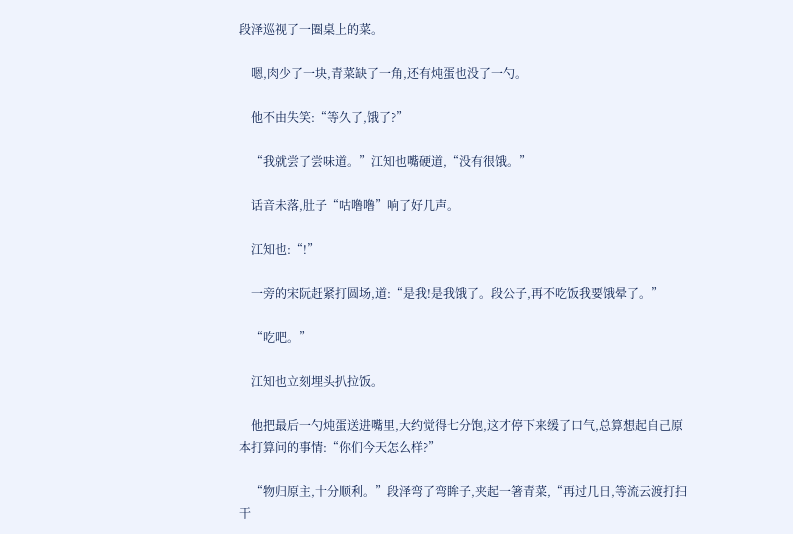段泽巡视了一圈桌上的菜。

    嗯,肉少了一块,青菜缺了一角,还有炖蛋也没了一勺。

    他不由失笑:“等久了,饿了?”

    “我就尝了尝味道。”江知也嘴硬道,“没有很饿。”

    话音未落,肚子“咕噜噜”响了好几声。

    江知也:“!”

    一旁的宋阮赶紧打圆场,道:“是我!是我饿了。段公子,再不吃饭我要饿晕了。”

    “吃吧。”

    江知也立刻埋头扒拉饭。

    他把最后一勺炖蛋送进嘴里,大约觉得七分饱,这才停下来缓了口气,总算想起自己原本打算问的事情:“你们今天怎么样?”

    “物归原主,十分顺利。”段泽弯了弯眸子,夹起一箸青菜,“再过几日,等流云渡打扫干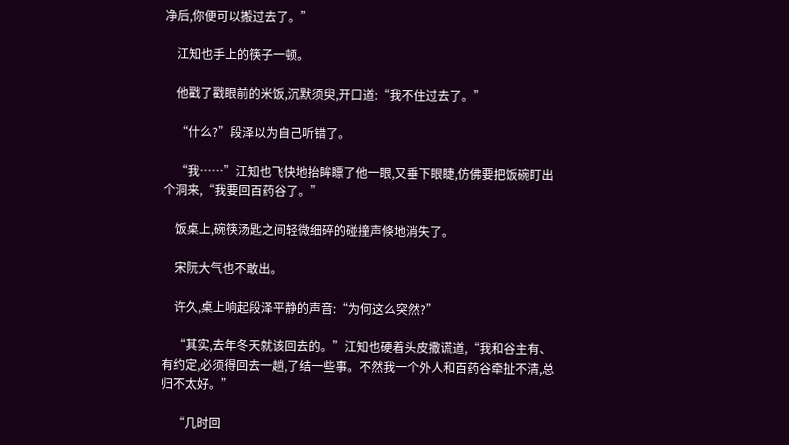净后,你便可以搬过去了。”

    江知也手上的筷子一顿。

    他戳了戳眼前的米饭,沉默须臾,开口道:“我不住过去了。”

    “什么?”段泽以为自己听错了。

    “我……”江知也飞快地抬眸瞟了他一眼,又垂下眼睫,仿佛要把饭碗盯出个洞来,“我要回百药谷了。”

    饭桌上,碗筷汤匙之间轻微细碎的碰撞声倏地消失了。

    宋阮大气也不敢出。

    许久,桌上响起段泽平静的声音:“为何这么突然?”

    “其实,去年冬天就该回去的。”江知也硬着头皮撒谎道,“我和谷主有、有约定,必须得回去一趟,了结一些事。不然我一个外人和百药谷牵扯不清,总归不太好。”

    “几时回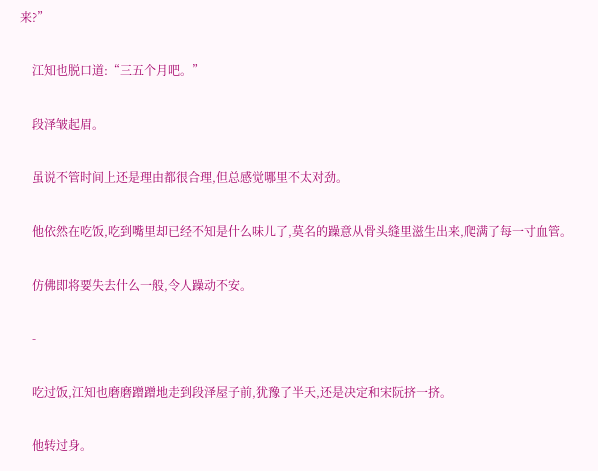来?”

    江知也脱口道:“三五个月吧。”

    段泽皱起眉。

    虽说不管时间上还是理由都很合理,但总感觉哪里不太对劲。

    他依然在吃饭,吃到嘴里却已经不知是什么味儿了,莫名的躁意从骨头缝里滋生出来,爬满了每一寸血管。

    仿佛即将要失去什么一般,令人躁动不安。

    -

    吃过饭,江知也磨磨蹭蹭地走到段泽屋子前,犹豫了半天,还是决定和宋阮挤一挤。

    他转过身。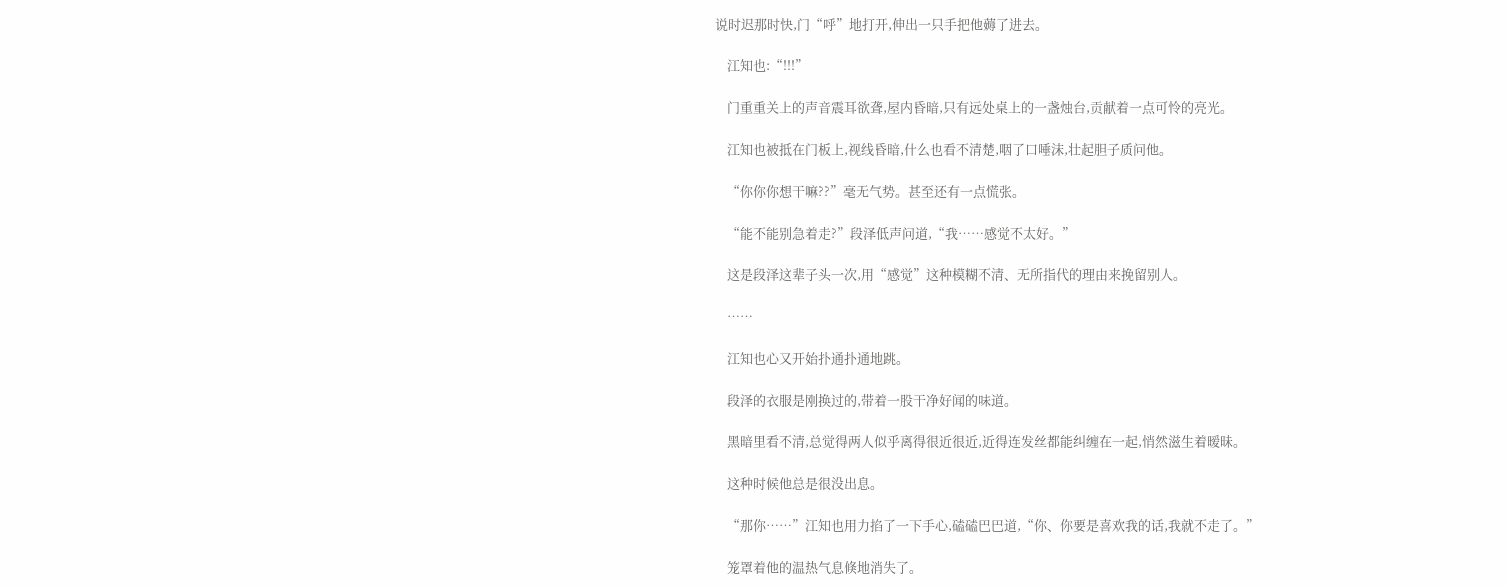说时迟那时快,门“呼”地打开,伸出一只手把他薅了进去。

    江知也:“!!!”

    门重重关上的声音震耳欲聋,屋内昏暗,只有远处桌上的一盏烛台,贡献着一点可怜的亮光。

    江知也被抵在门板上,视线昏暗,什么也看不清楚,咽了口唾沫,壮起胆子质问他。

    “你你你想干嘛??”毫无气势。甚至还有一点慌张。

    “能不能别急着走?”段泽低声问道,“我……感觉不太好。”

    这是段泽这辈子头一次,用“感觉”这种模糊不清、无所指代的理由来挽留别人。

    ……

    江知也心又开始扑通扑通地跳。

    段泽的衣服是刚换过的,带着一股干净好闻的味道。

    黑暗里看不清,总觉得两人似乎离得很近很近,近得连发丝都能纠缠在一起,悄然滋生着暧昧。

    这种时候他总是很没出息。

    “那你……”江知也用力掐了一下手心,磕磕巴巴道,“你、你要是喜欢我的话,我就不走了。”

    笼罩着他的温热气息倏地消失了。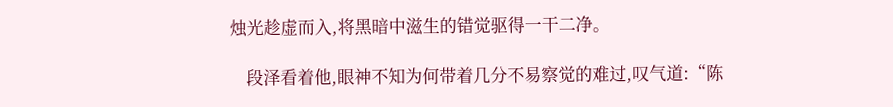烛光趁虚而入,将黑暗中滋生的错觉驱得一干二净。

    段泽看着他,眼神不知为何带着几分不易察觉的难过,叹气道:“陈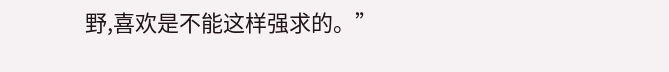野,喜欢是不能这样强求的。”